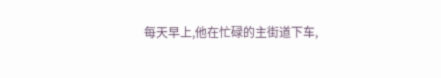每天早上,他在忙碌的主街道下车,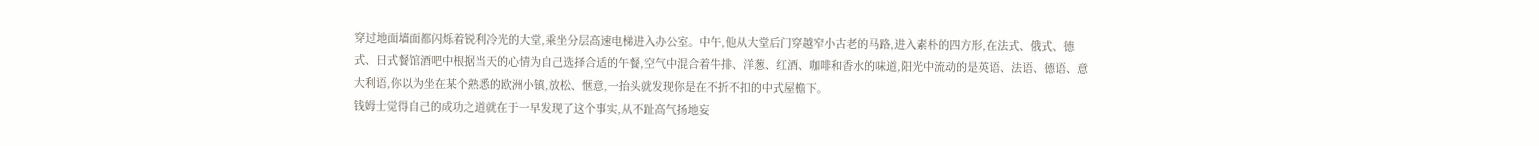穿过地面墙面都闪烁着锐利冷光的大堂,乘坐分层高速电梯进入办公室。中午,他从大堂后门穿越窄小古老的马路,进入素朴的四方形,在法式、俄式、德式、日式餐馆酒吧中根据当天的心情为自己选择合适的午餐,空气中混合着牛排、洋葱、红酒、咖啡和香水的味道,阳光中流动的是英语、法语、德语、意大利语,你以为坐在某个熟悉的欧洲小镇,放松、惬意,一抬头就发现你是在不折不扣的中式屋檐下。
钱姆士觉得自己的成功之道就在于一早发现了这个事实,从不趾高气扬地妄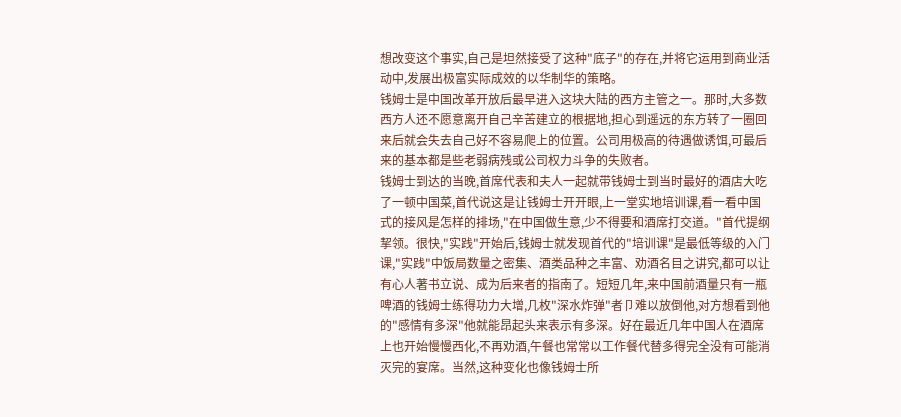想改变这个事实,自己是坦然接受了这种"底子"的存在,并将它运用到商业活动中,发展出极富实际成效的以华制华的策略。
钱姆士是中国改革开放后最早进入这块大陆的西方主管之一。那时,大多数西方人还不愿意离开自己辛苦建立的根据地,担心到遥远的东方转了一圈回来后就会失去自己好不容易爬上的位置。公司用极高的待遇做诱饵,可最后来的基本都是些老弱病残或公司权力斗争的失败者。
钱姆士到达的当晚,首席代表和夫人一起就带钱姆士到当时最好的酒店大吃了一顿中国菜,首代说这是让钱姆士开开眼,上一堂实地培训课,看一看中国式的接风是怎样的排场,"在中国做生意,少不得要和酒席打交道。"首代提纲挈领。很快,"实践"开始后,钱姆士就发现首代的"培训课"是最低等级的入门课,"实践"中饭局数量之密集、酒类品种之丰富、劝酒名目之讲究,都可以让有心人著书立说、成为后来者的指南了。短短几年,来中国前酒量只有一瓶啤酒的钱姆士练得功力大增,几枚"深水炸弹"者卩难以放倒他,对方想看到他的"感情有多深"他就能昂起头来表示有多深。好在最近几年中国人在酒席上也开始慢慢西化,不再劝酒,午餐也常常以工作餐代替多得完全没有可能消灭完的宴席。当然,这种变化也像钱姆士所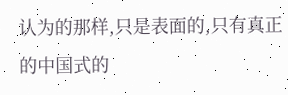认为的那样,只是表面的,只有真正的中国式的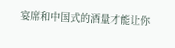宴席和中国式的酒量才能让你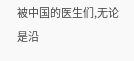被中国的医生们,无论是沿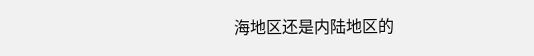海地区还是内陆地区的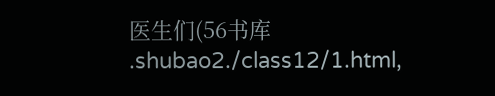医生们(56书库 .shubao2./class12/1.html,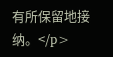有所保留地接纳。</p>